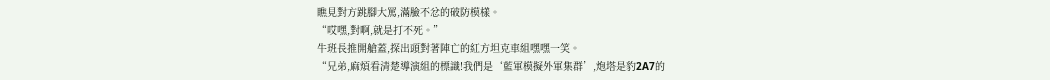瞧見對方跳腳大罵,滿臉不忿的破防模樣。
“哎嘿,對啊,就是打不死。”
牛班長推開艙蓋,探出頭對著陣亡的紅方坦克車組嘿嘿一笑。
“兄弟,麻煩看清楚導演組的標識!我們是‘藍軍模擬外軍集群’,炮塔是豹2A7的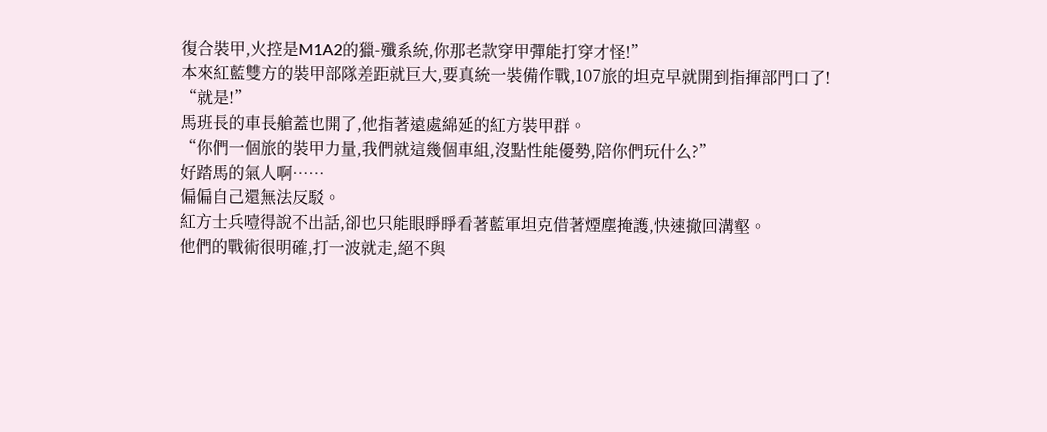復合裝甲,火控是M1A2的獵-殲系統,你那老款穿甲彈能打穿才怪!”
本來紅藍雙方的裝甲部隊差距就巨大,要真統一裝備作戰,107旅的坦克早就開到指揮部門口了!
“就是!”
馬班長的車長艙蓋也開了,他指著遠處綿延的紅方裝甲群。
“你們一個旅的裝甲力量,我們就這幾個車組,沒點性能優勢,陪你們玩什么?”
好踏馬的氣人啊……
偏偏自己還無法反駁。
紅方士兵噎得說不出話,卻也只能眼睜睜看著藍軍坦克借著煙塵掩護,快速撤回溝壑。
他們的戰術很明確,打一波就走,絕不與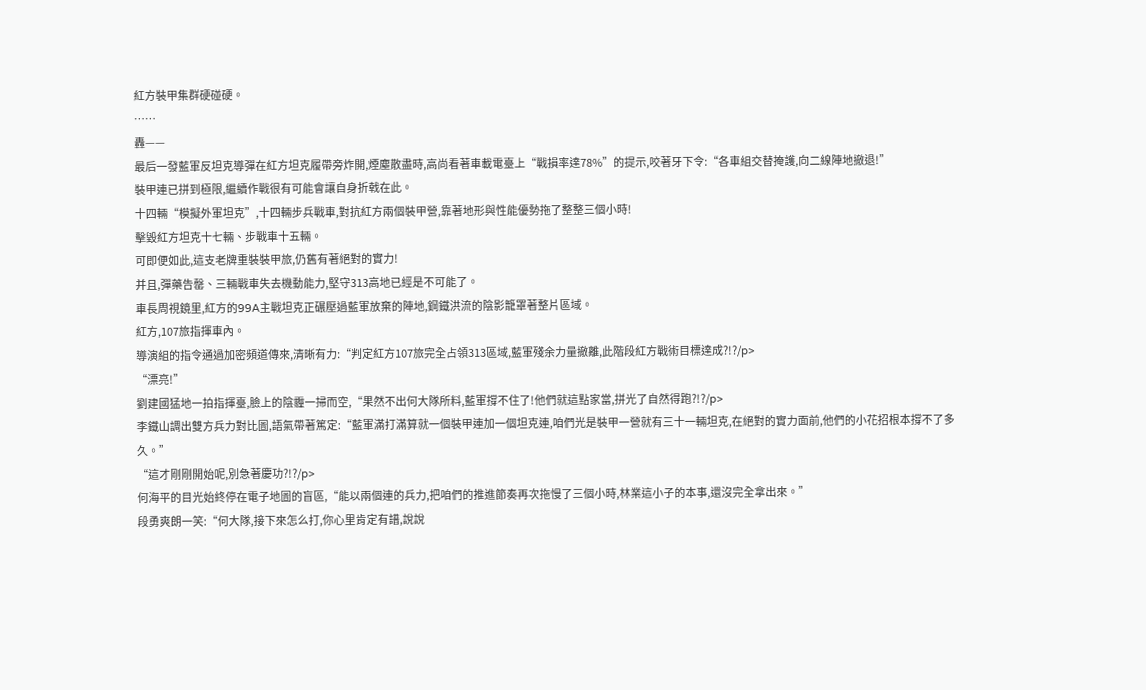紅方裝甲集群硬碰硬。
……
轟——
最后一發藍軍反坦克導彈在紅方坦克履帶旁炸開,煙塵散盡時,高尚看著車載電臺上“戰損率達78%”的提示,咬著牙下令:“各車組交替掩護,向二線陣地撤退!”
裝甲連已拼到極限,繼續作戰很有可能會讓自身折戟在此。
十四輛“模擬外軍坦克”,十四輛步兵戰車,對抗紅方兩個裝甲營,靠著地形與性能優勢拖了整整三個小時!
擊毀紅方坦克十七輛、步戰車十五輛。
可即便如此,這支老牌重裝裝甲旅,仍舊有著絕對的實力!
并且,彈藥告罄、三輛戰車失去機動能力,堅守313高地已經是不可能了。
車長周視鏡里,紅方的99A主戰坦克正碾壓過藍軍放棄的陣地,鋼鐵洪流的陰影籠罩著整片區域。
紅方,107旅指揮車內。
導演組的指令通過加密頻道傳來,清晰有力:“判定紅方107旅完全占領313區域,藍軍殘余力量撤離,此階段紅方戰術目標達成?!?/p>
“漂亮!”
劉建國猛地一拍指揮臺,臉上的陰霾一掃而空,“果然不出何大隊所料,藍軍撐不住了!他們就這點家當,拼光了自然得跑?!?/p>
李鐵山調出雙方兵力對比圖,語氣帶著篤定:“藍軍滿打滿算就一個裝甲連加一個坦克連,咱們光是裝甲一營就有三十一輛坦克,在絕對的實力面前,他們的小花招根本撐不了多久。”
“這才剛剛開始呢,別急著慶功?!?/p>
何海平的目光始終停在電子地圖的盲區,“能以兩個連的兵力,把咱們的推進節奏再次拖慢了三個小時,林業這小子的本事,還沒完全拿出來。”
段勇爽朗一笑:“何大隊,接下來怎么打,你心里肯定有譜,說說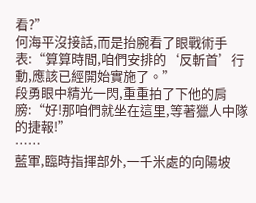看?”
何海平沒接話,而是抬腕看了眼戰術手表:“算算時間,咱們安排的‘反斬首’行動,應該已經開始實施了。”
段勇眼中精光一閃,重重拍了下他的肩膀:“好!那咱們就坐在這里,等著獵人中隊的捷報!”
……
藍軍,臨時指揮部外,一千米處的向陽坡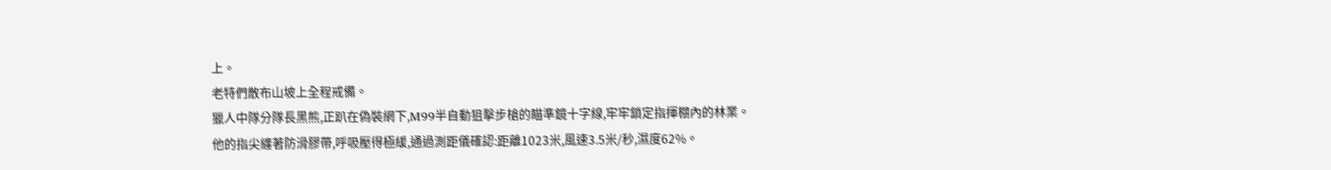上。
老特們散布山坡上全程戒備。
獵人中隊分隊長黑熊,正趴在偽裝網下,M99半自動狙擊步槍的瞄準鏡十字線,牢牢鎖定指揮棚內的林業。
他的指尖纏著防滑膠帶,呼吸壓得極緩,通過測距儀確認:距離1023米,風速3.5米/秒,濕度62%。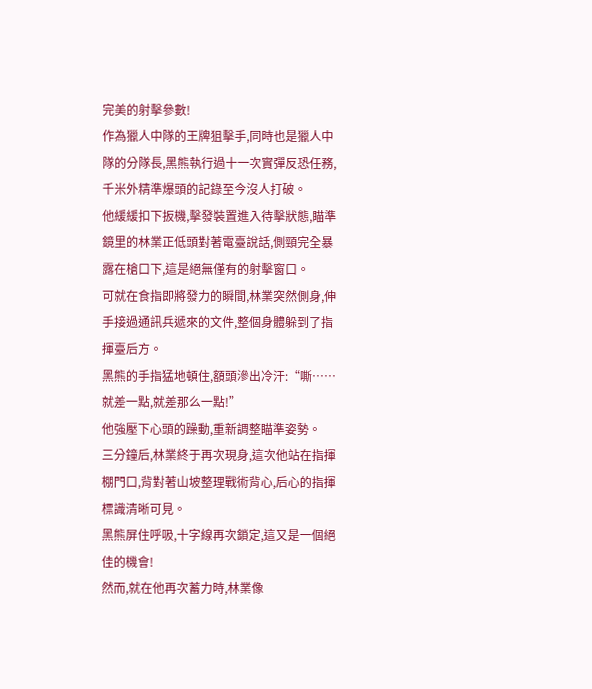完美的射擊參數!
作為獵人中隊的王牌狙擊手,同時也是獵人中隊的分隊長,黑熊執行過十一次實彈反恐任務,千米外精準爆頭的記錄至今沒人打破。
他緩緩扣下扳機,擊發裝置進入待擊狀態,瞄準鏡里的林業正低頭對著電臺說話,側頸完全暴露在槍口下,這是絕無僅有的射擊窗口。
可就在食指即將發力的瞬間,林業突然側身,伸手接過通訊兵遞來的文件,整個身體躲到了指揮臺后方。
黑熊的手指猛地頓住,額頭滲出冷汗:“嘶……就差一點,就差那么一點!”
他強壓下心頭的躁動,重新調整瞄準姿勢。
三分鐘后,林業終于再次現身,這次他站在指揮棚門口,背對著山坡整理戰術背心,后心的指揮標識清晰可見。
黑熊屏住呼吸,十字線再次鎖定,這又是一個絕佳的機會!
然而,就在他再次蓄力時,林業像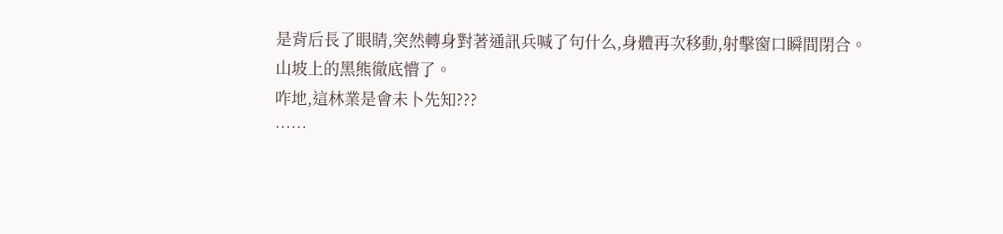是背后長了眼睛,突然轉身對著通訊兵喊了句什么,身體再次移動,射擊窗口瞬間閉合。
山坡上的黑熊徹底懵了。
咋地,這林業是會未卜先知???
……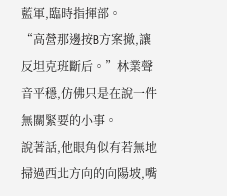藍軍,臨時指揮部。
“高營那邊按B方案撤,讓反坦克班斷后。”林業聲音平穩,仿佛只是在說一件無關緊要的小事。
說著話,他眼角似有若無地掃過西北方向的向陽坡,嘴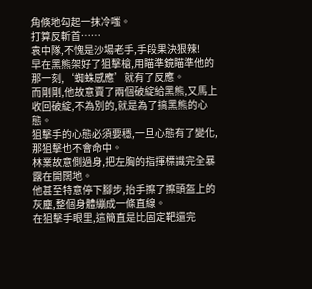角倏地勾起一抹冷嗤。
打算反斬首……
袁中隊,不愧是沙場老手,手段果決狠辣!
早在黑熊架好了狙擊槍,用瞄準鏡瞄準他的那一刻,‘蜘蛛感應’就有了反應。
而剛剛,他故意賣了兩個破綻給黑熊,又馬上收回破綻,不為別的,就是為了搞黑熊的心態。
狙擊手的心態必須要穩,一旦心態有了變化,那狙擊也不會命中。
林業故意側過身,把左胸的指揮標識完全暴露在開闊地。
他甚至特意停下腳步,抬手擦了擦頭盔上的灰塵,整個身體繃成一條直線。
在狙擊手眼里,這簡直是比固定靶還完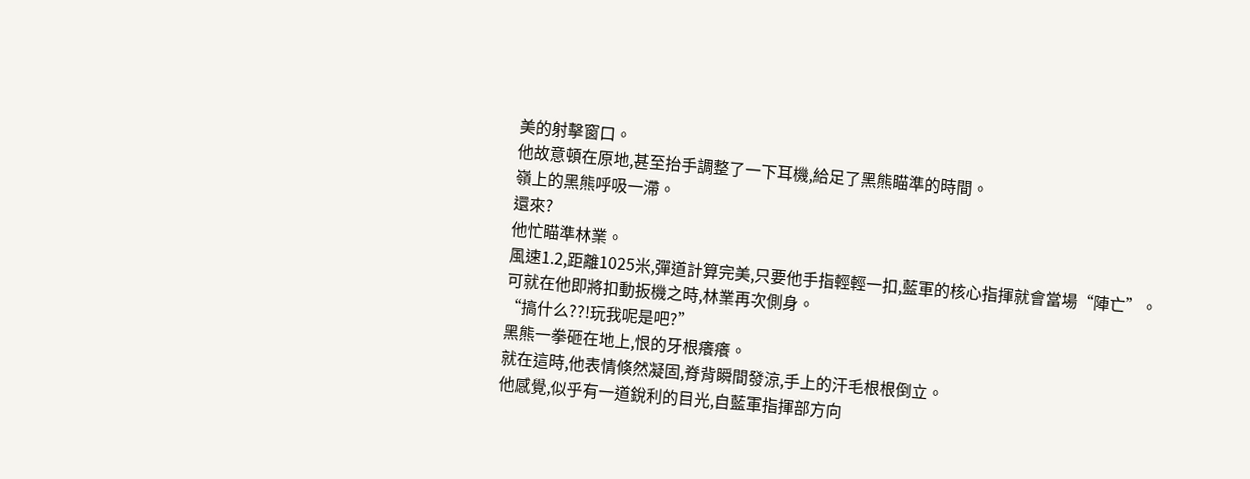美的射擊窗口。
他故意頓在原地,甚至抬手調整了一下耳機,給足了黑熊瞄準的時間。
嶺上的黑熊呼吸一滯。
還來?
他忙瞄準林業。
風速1.2,距離1025米,彈道計算完美,只要他手指輕輕一扣,藍軍的核心指揮就會當場“陣亡”。
可就在他即將扣動扳機之時,林業再次側身。
“搞什么??!玩我呢是吧?”
黑熊一拳砸在地上,恨的牙根癢癢。
就在這時,他表情倏然凝固,脊背瞬間發涼,手上的汗毛根根倒立。
他感覺,似乎有一道銳利的目光,自藍軍指揮部方向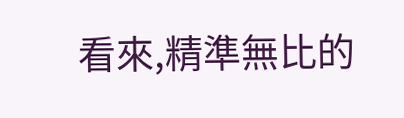看來,精準無比的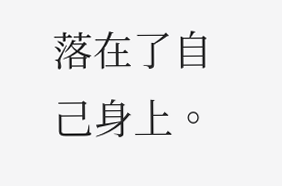落在了自己身上。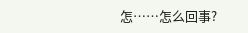怎……怎么回事?